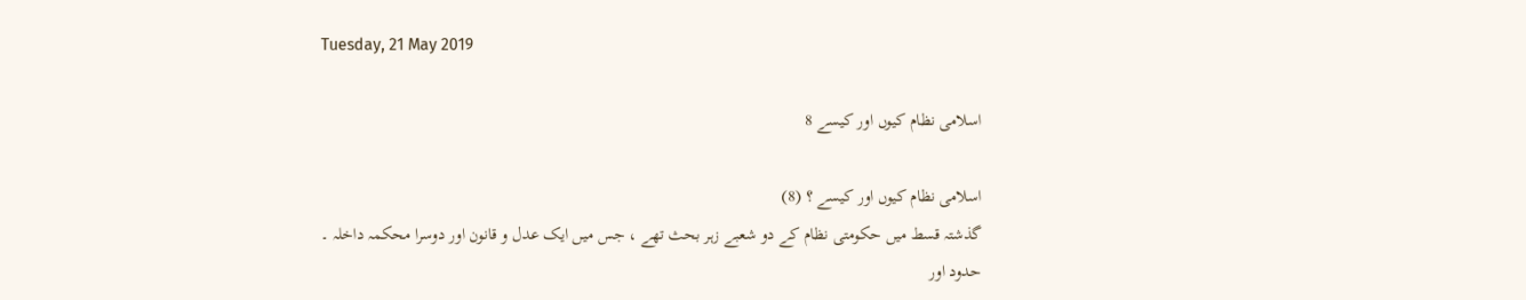Tuesday, 21 May 2019

اسلامی نظام کیوں اور کیسے 8

اسلامی نظام کیوں اور کیسے ؟ (8)
گذشتہ قسط میں حکومتی نظام کے دو شعبے زہر بحث تھے ، جس میں ایک عدل و قانون اور دوسرا محکمہ داخلہ ۔
حدود اور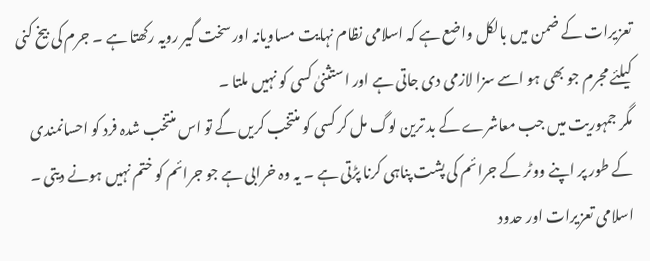تعزیرات کے ضمن میں بالکل واضع ہے کہ اسلامی نظام نہایت مساویانہ اور سخت گیر رویہ رکھتا ہے ۔ جرم کی بیخ کنی کیلئے مجرم جو بھی ہو اسے سزا لازمی دی جاتی ہے اور استثنیٰ کسی کو نہیں ملتا ۔
مگر جمہوریت میں جب معاشرے کے بد ترین لوگ مل کر کسی کو منتخب کریں گے تو اس منتخب شدہ فرد کو احسانمندی کے طور پر اپنے ووٹر کے جرائم کی پشت پناہی کرنا پڑتی ہے ۔ یہ وہ خرابی ہے جو جرائم کو ختم نہیں ہونے دیتی ۔ اسلامی تعزیرات اور حدود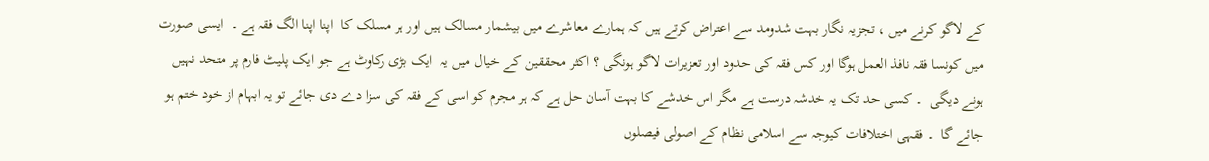کے لاگو کرنے میں ، تجزیہ نگار بہت شدومد سے اعتراض کرتے ہیں کہ ہمارے معاشرے میں بیشمار مسالک ہیں اور ہر مسلک کا  اپنا اپنا الگ فقہ ہے ۔  ایسی صورت میں کونسا فقہ نافذ العمل ہوگا اور کس فقہ کی حدود اور تعزیرات لاگو ہونگی ؟ اکثر محققین کے خیال میں یہ  ایک بڑی رکاوٹ ہے جو ایک پلیٹ فارم پر متحد نہیں ہونے دیگی  ۔ کسی حد تک یہ خدشہ درست ہے مگر اس خدشے کا بہت آسان حل ہے کہ ہر مجرم کو اسی کے فقہ کی سزا دے دی جائے تو یہ ابہام از خود ختم ہو جائے گا  ۔ فقہی اختلافات کیوجہ سے اسلامی نظام کے اصولی فیصلوں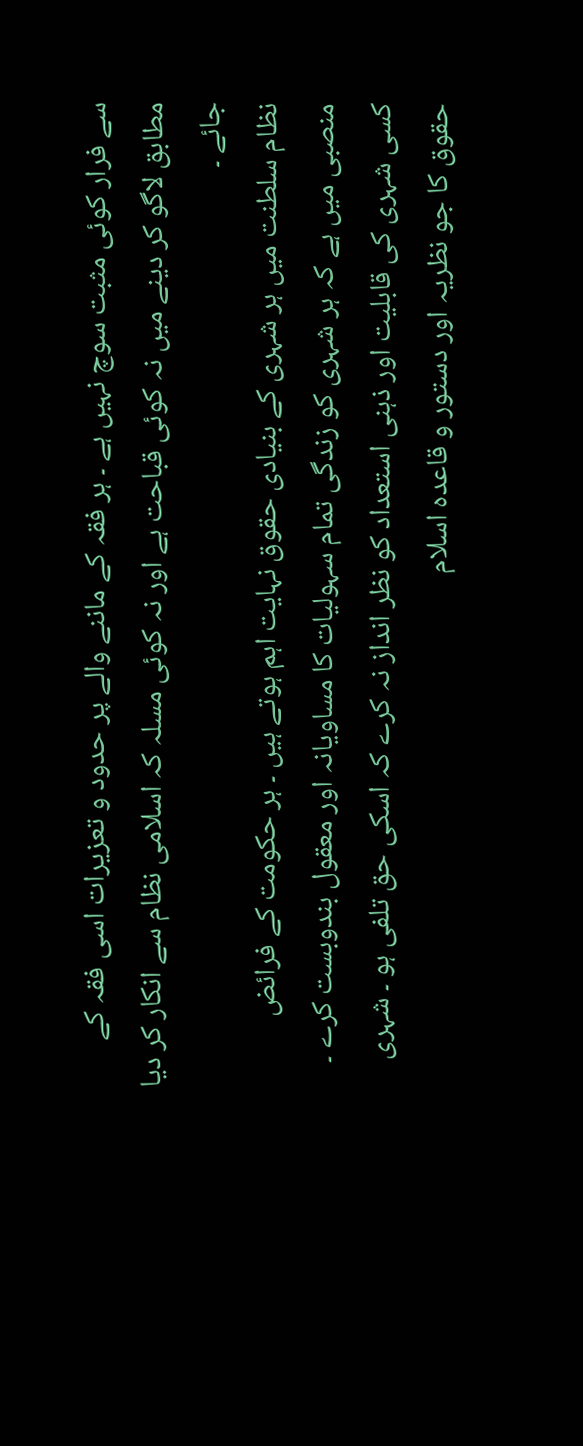سے فرار کوئی مثبت سوچ نہیں ہے ۔ ہر فقہ کے ماننے والے پر حدود و تعزیرات اسی فقہ کے مطابق لاگو کر دینے میں نہ کوئی قباحت ہے اور نہ کوئی مسلہ کہ اسلامی نظام سے انکار کر دیا جائے ۔
نظام سلطنت میں ہر شہری کے بنیادی حقوق نہایت اہم ہوتے ہیں ۔ ہر حکومت کے فرائض منصبی میں ہے کہ ہر شہری کو زندگی تمام سہولیات کا مساویانہ اور معقول بندوبست کرے ۔ کسی شہری کی قابلیت اور ذہنی استعداد کو نظر انداز نہ کرے کہ اسکی حق تلفی ہو ۔ شہری حقوق کا جو نظریہ اور دستور و قاعدہ اسلام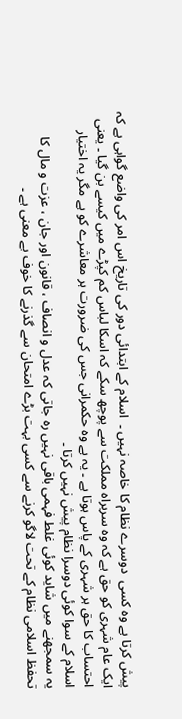پیش کرتا ہے وہ کسی  دوسرے نظام کا خاصہ نہیں ۔  اسلام کے ابتدائی دور کی تاریخ اس امر کی واضع گواہی ہے کہ ایک عام شہری کو حق ہے کہ وہ سربراہ مملکت سے پوچھ سکے کہ اسکا لباس کم کپڑے میں کیسے بن گیا ۔ یعنی احتساب کا حق ہر شہری کے پاس ہوتا ہے ۔ یہ ہے وہ حکمرانی جس کی ضرورت ہر معاشرے کو ہے مگر یہ اختیار اسلام کے سوا کوئی دوسرا نظام پیش نہیں کرتا ۔
یہ سمجھنے میں شاید کوئی غلط فہمی باقی نہیں رہ جاتی کہ عدل و انصاف ، قانون اور جان ، عزت و مال کا تحفظ اسلامی نظام کے تحت لاگو کرنے سے کسی بہت بڑے امتحان سے گذرنے کا خوف بے معنی ہے ۔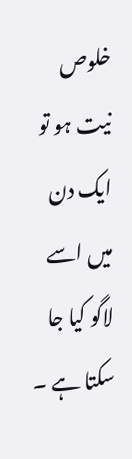خلوص نیت ہو تو ایک دن میں اسے لاگو کیا جا سکتا ہے ۔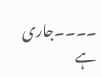۔۔۔۔جاری ہے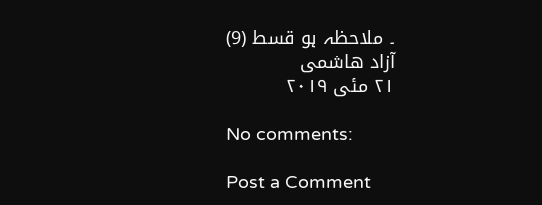۔ ملاحظہ ہو قسط (9)
آزاد ھاشمی
٢١ مئی ٢٠١٩

No comments:

Post a Comment